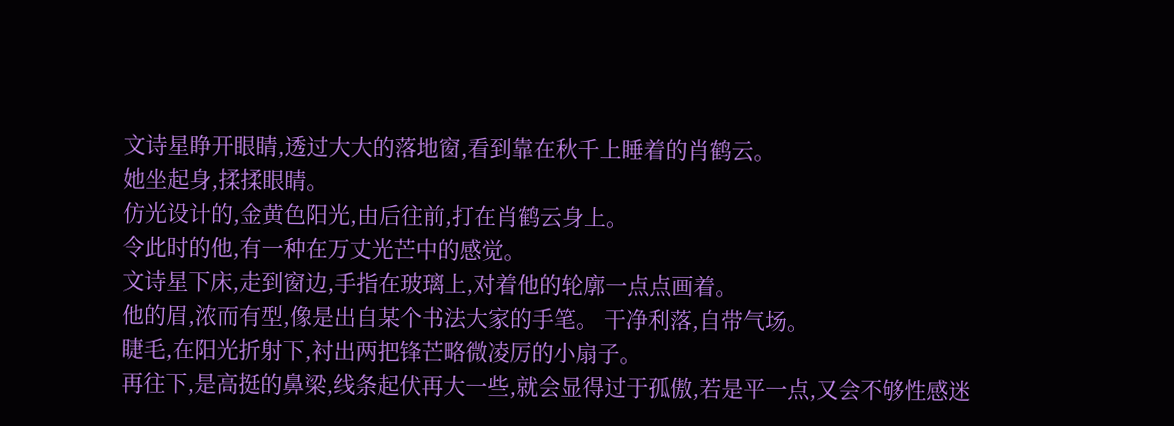文诗星睁开眼睛,透过大大的落地窗,看到靠在秋千上睡着的肖鹤云。
她坐起身,揉揉眼睛。
仿光设计的,金黄色阳光,由后往前,打在肖鹤云身上。
令此时的他,有一种在万丈光芒中的感觉。
文诗星下床,走到窗边,手指在玻璃上,对着他的轮廓一点点画着。
他的眉,浓而有型,像是出自某个书法大家的手笔。 干净利落,自带气场。
睫毛,在阳光折射下,衬出两把锋芒略微凌厉的小扇子。
再往下,是高挺的鼻梁,线条起伏再大一些,就会显得过于孤傲,若是平一点,又会不够性感迷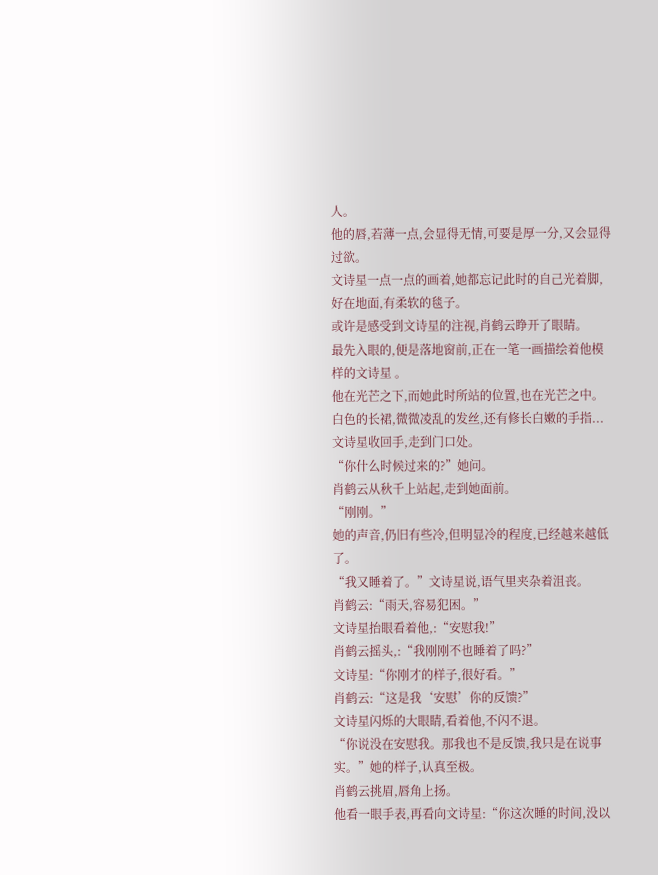人。
他的唇,若薄一点,会显得无情,可要是厚一分,又会显得过欲。
文诗星一点一点的画着,她都忘记此时的自己光着脚,好在地面,有柔软的毯子。
或许是感受到文诗星的注视,肖鹤云睁开了眼睛。
最先入眼的,便是落地窗前,正在一笔一画描绘着他模样的文诗星 。
他在光芒之下,而她此时所站的位置,也在光芒之中。
白色的长裙,微微凌乱的发丝,还有修长白嫩的手指...
文诗星收回手,走到门口处。
“你什么时候过来的?”她问。
肖鹤云从秋千上站起,走到她面前。
“刚刚。”
她的声音,仍旧有些冷,但明显冷的程度,已经越来越低了。
“我又睡着了。”文诗星说,语气里夹杂着沮丧。
肖鹤云:“雨天,容易犯困。”
文诗星抬眼看着他,:“安慰我!”
肖鹤云摇头,:“我刚刚不也睡着了吗?”
文诗星:“你刚才的样子,很好看。”
肖鹤云:“这是我‘安慰’你的反馈?”
文诗星闪烁的大眼睛,看着他,不闪不退。
“你说没在安慰我。那我也不是反馈,我只是在说事实。”她的样子,认真至极。
肖鹤云挑眉,唇角上扬。
他看一眼手表,再看向文诗星:“你这次睡的时间,没以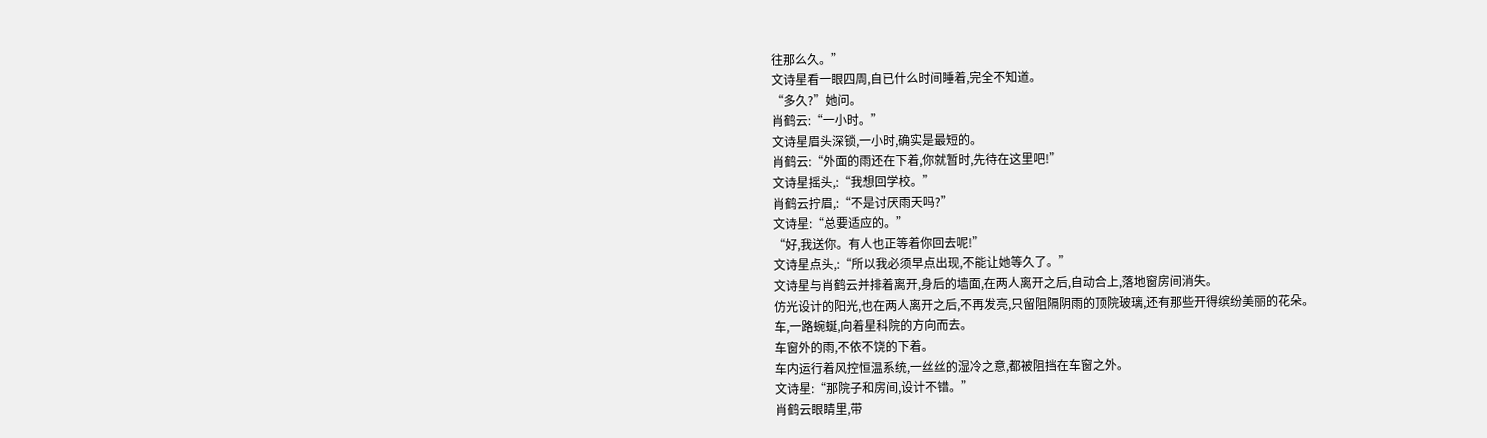往那么久。”
文诗星看一眼四周,自已什么时间睡着,完全不知道。
“多久?”她问。
肖鹤云:“一小时。”
文诗星眉头深锁,一小时,确实是最短的。
肖鹤云:“外面的雨还在下着,你就暂时,先待在这里吧!”
文诗星摇头,:“我想回学校。”
肖鹤云拧眉,:“不是讨厌雨天吗?”
文诗星:“总要适应的。”
“好,我送你。有人也正等着你回去呢!”
文诗星点头,:“所以我必须早点出现,不能让她等久了。”
文诗星与肖鹤云并排着离开,身后的墙面,在两人离开之后,自动合上,落地窗房间消失。
仿光设计的阳光,也在两人离开之后,不再发亮,只留阻隔阴雨的顶院玻璃,还有那些开得缤纷美丽的花朵。
车,一路蜿蜒,向着星科院的方向而去。
车窗外的雨,不依不饶的下着。
车内运行着风控恒温系统,一丝丝的湿冷之意,都被阻挡在车窗之外。
文诗星:“那院子和房间,设计不错。”
肖鹤云眼睛里,带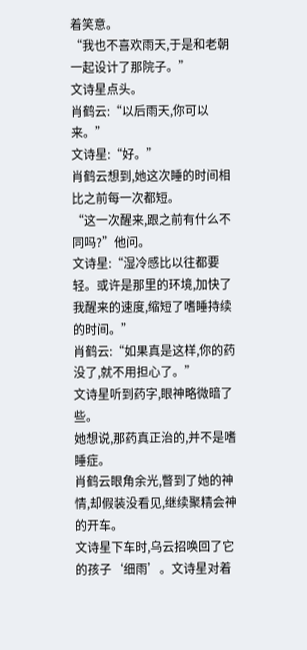着笑意。
“我也不喜欢雨天,于是和老朝一起设计了那院子。”
文诗星点头。
肖鹤云:“以后雨天,你可以来。”
文诗星:“好。”
肖鹤云想到,她这次睡的时间相比之前每一次都短。
“这一次醒来,跟之前有什么不同吗?”他问。
文诗星:“湿冷感比以往都要轻。或许是那里的环境,加快了我醒来的速度,缩短了嗜睡持续的时间。”
肖鹤云:“如果真是这样,你的药没了,就不用担心了。”
文诗星听到药字,眼神略微暗了些。
她想说,那药真正治的,并不是嗜睡症。
肖鹤云眼角余光,瞥到了她的神情,却假装没看见,继续聚精会神的开车。
文诗星下车时,乌云招唤回了它的孩子‘细雨’。文诗星对着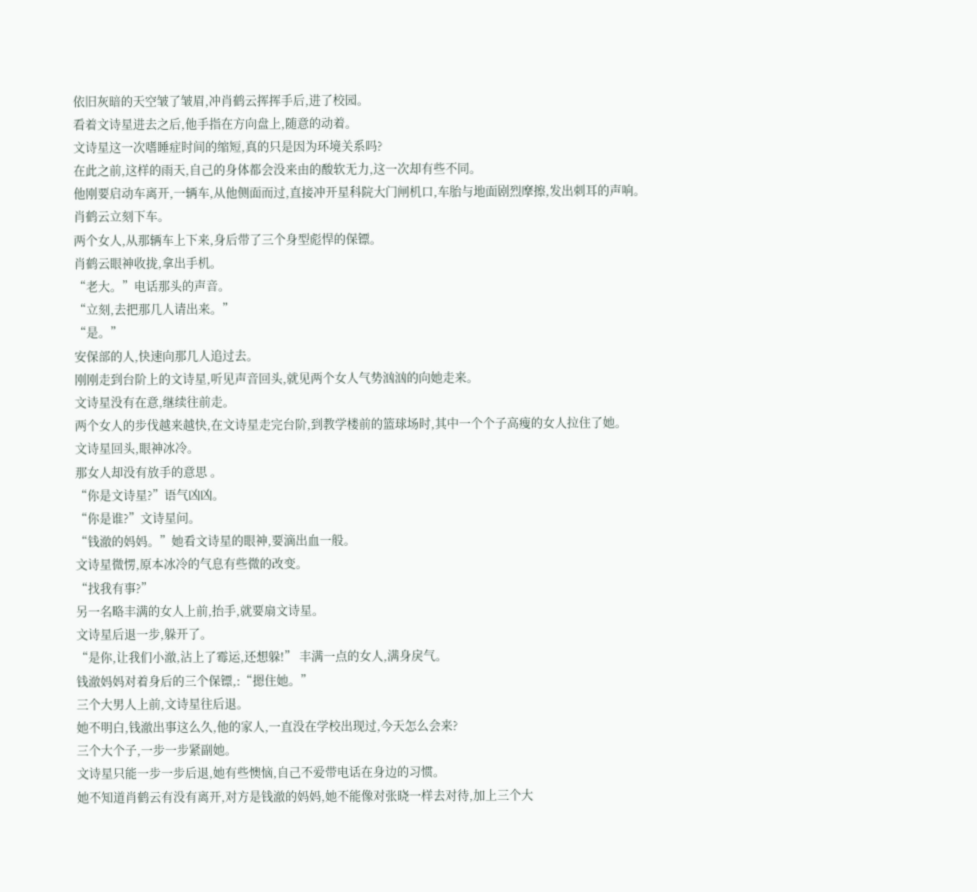依旧灰暗的天空皱了皱眉,冲肖鹤云挥挥手后,进了校园。
看着文诗星进去之后,他手指在方向盘上,随意的动着。
文诗星这一次嗜睡症时间的缩短,真的只是因为环境关系吗?
在此之前,这样的雨天,自己的身体都会没来由的酸软无力,这一次却有些不同。
他刚要启动车离开,一辆车,从他侧面而过,直接冲开星科院大门闸机口,车胎与地面剧烈摩擦,发出刺耳的声响。
肖鹤云立刻下车。
两个女人,从那辆车上下来,身后带了三个身型彪悍的保镖。
肖鹤云眼神收拢,拿出手机。
“老大。”电话那头的声音。
“立刻,去把那几人请出来。”
“是。”
安保部的人,快速向那几人追过去。
刚刚走到台阶上的文诗星,听见声音回头,就见两个女人气势汹汹的向她走来。
文诗星没有在意,继续往前走。
两个女人的步伐越来越快,在文诗星走完台阶,到教学楼前的篮球场时,其中一个个子高瘦的女人拉住了她。
文诗星回头,眼神冰冷。
那女人却没有放手的意思 。
“你是文诗星?”语气凶凶。
“你是谁?”文诗星问。
“钱澈的妈妈。”她看文诗星的眼神,要滴出血一般。
文诗星微愣,原本冰冷的气息有些微的改变。
“找我有事?”
另一名略丰满的女人上前,抬手,就要扇文诗星。
文诗星后退一步,躲开了。
“是你,让我们小澈,沾上了霉运,还想躲!” 丰满一点的女人,满身戾气。
钱澈妈妈对着身后的三个保镖,:“摁住她。”
三个大男人上前,文诗星往后退。
她不明白,钱澈出事这么久,他的家人,一直没在学校出现过,今天怎么会来?
三个大个子,一步一步紧副她。
文诗星只能一步一步后退,她有些懊恼,自己不爱带电话在身边的习惯。
她不知道肖鹤云有没有离开,对方是钱澈的妈妈,她不能像对张晓一样去对待,加上三个大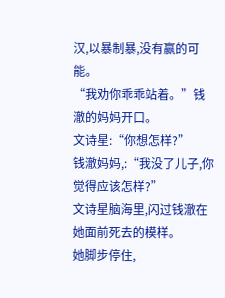汉,以暴制暴,没有赢的可能。
“我劝你乖乖站着。”钱澈的妈妈开口。
文诗星:“你想怎样?”
钱澈妈妈,:“我没了儿子,你觉得应该怎样?”
文诗星脑海里,闪过钱澈在她面前死去的模样。
她脚步停住,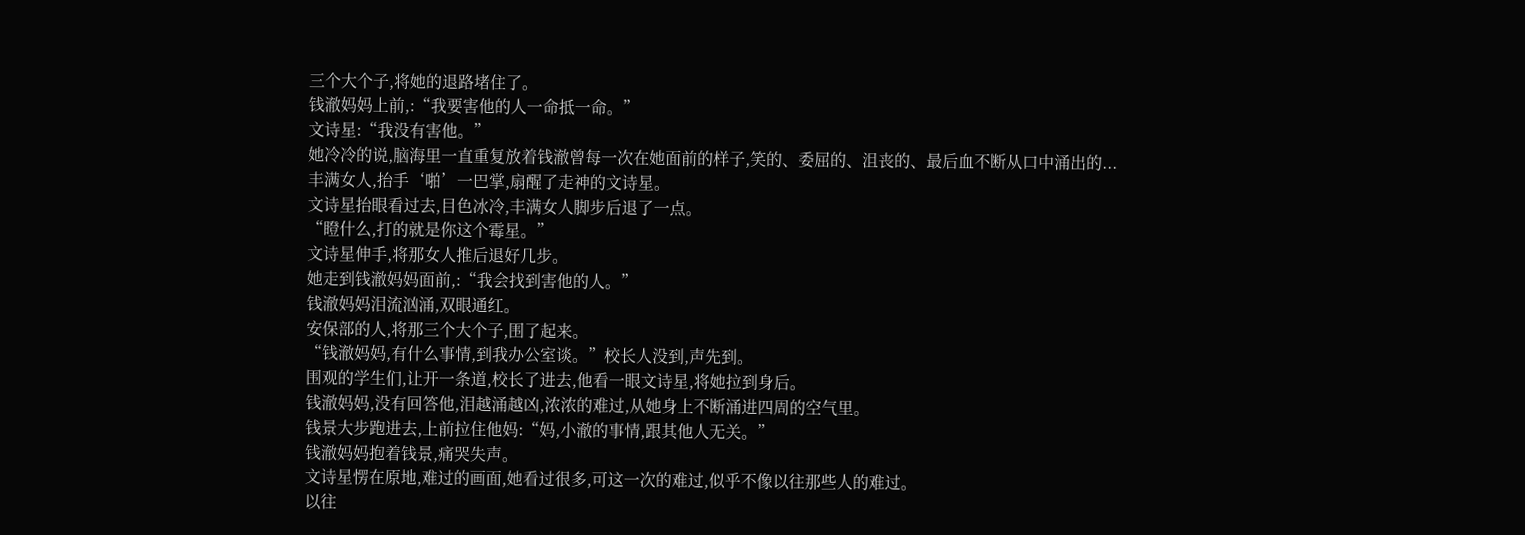三个大个子,将她的退路堵住了。
钱澈妈妈上前,:“我要害他的人一命抵一命。”
文诗星:“我没有害他。”
她冷冷的说,脑海里一直重复放着钱澈曾每一次在她面前的样子,笑的、委屈的、沮丧的、最后血不断从口中涌出的...
丰满女人,抬手‘啪’一巴掌,扇醒了走神的文诗星。
文诗星抬眼看过去,目色冰冷,丰满女人脚步后退了一点。
“瞪什么,打的就是你这个霉星。”
文诗星伸手,将那女人推后退好几步。
她走到钱澈妈妈面前,:“我会找到害他的人。”
钱澈妈妈泪流汹涌,双眼通红。
安保部的人,将那三个大个子,围了起来。
“钱澈妈妈,有什么事情,到我办公室谈。”校长人没到,声先到。
围观的学生们,让开一条道,校长了进去,他看一眼文诗星,将她拉到身后。
钱澈妈妈,没有回答他,泪越涌越凶,浓浓的难过,从她身上不断涌进四周的空气里。
钱景大步跑进去,上前拉住他妈:“妈,小澈的事情,跟其他人无关。”
钱澈妈妈抱着钱景,痛哭失声。
文诗星愣在原地,难过的画面,她看过很多,可这一次的难过,似乎不像以往那些人的难过。
以往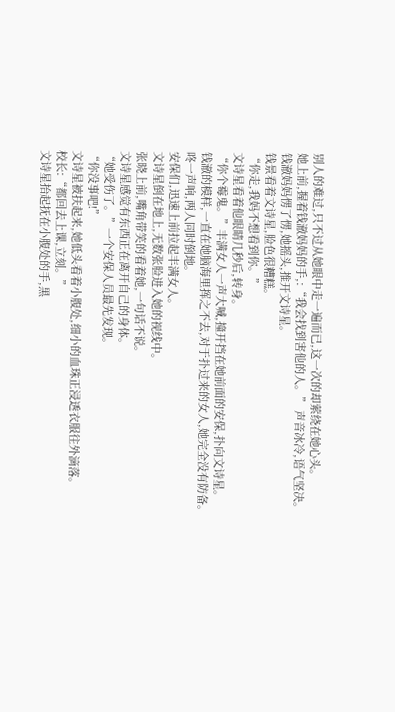别人的难过,只不过从她眼中走一遍而已,这一次的却萦绕在她心头。
她上前,握着钱澈妈妈的手,:“我会找到害他的人。” 声音冰冷,语气坚决。
钱澈妈妈愣了愣,她摇头,推开文诗星。
钱景看着文诗星,脸色很糟糕。
“你走,我妈不想看到你。”
文诗星看着他眼睛几秒后,转身。
“你个霉鬼。”丰满女人一声大喊,撞开挡在她前面的安保,扑向文诗星。
钱澈的模样,一直在她脑海里挥之不去,对于扑过来的女人,她完全没有防备。
咚一声响,两人同时倒地。
安保们,迅速上前拉起丰满女人。
文诗星倒在地上,无数张脸进入她的视线中。
张晓上前,嘴角带笑的看着她,一句话不说。
文诗星感觉有东西正在离开自己的身体。
“她受伤了。”一个安保人员最先发现。
“你没事吧!”
文诗星被扶起来,她低头看着小腹处,细小的血珠正浸透衣服往外滴落。
校长:“都回去上课,立刻。”
文诗星抬起抚在小腹处的手,黑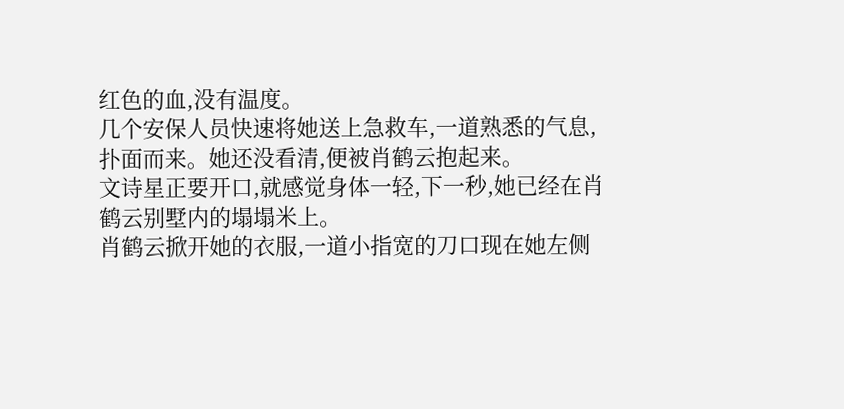红色的血,没有温度。
几个安保人员快速将她送上急救车,一道熟悉的气息,扑面而来。她还没看清,便被肖鹤云抱起来。
文诗星正要开口,就感觉身体一轻,下一秒,她已经在肖鹤云别墅内的塌塌米上。
肖鹤云掀开她的衣服,一道小指宽的刀口现在她左侧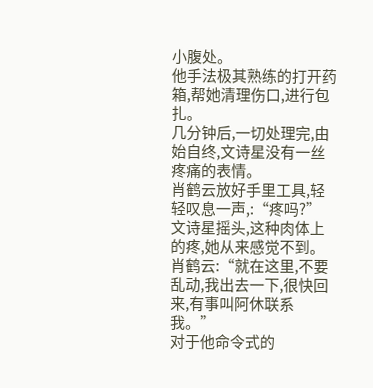小腹处。
他手法极其熟练的打开药箱,帮她清理伤口,进行包扎。
几分钟后,一切处理完,由始自终,文诗星没有一丝疼痛的表情。
肖鹤云放好手里工具,轻轻叹息一声,:“疼吗?”
文诗星摇头,这种肉体上的疼,她从来感觉不到。
肖鹤云:“就在这里,不要乱动,我出去一下,很快回来,有事叫阿休联系我。”
对于他命令式的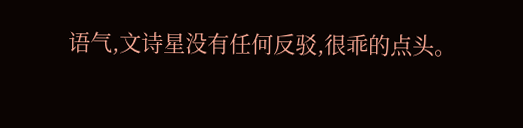语气,文诗星没有任何反驳,很乖的点头。